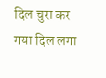दिल चुरा कर गया दिल लगा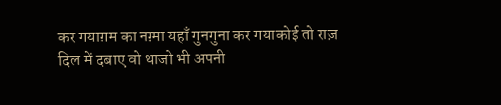कर गयाग़म का नग़्मा यहाँ गुनगुना कर गयाकोई तो राज़ दिल में दबाए वो थाजो भी अपनी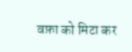वफ़ा को मिटा कर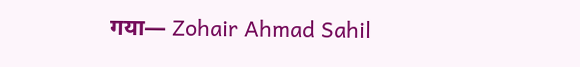गया— Zohair Ahmad Sahil